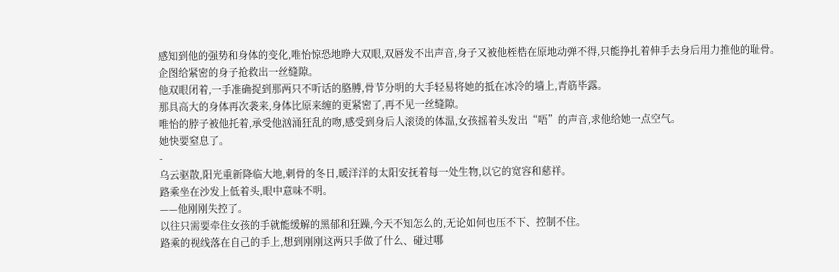感知到他的强势和身体的变化,唯怡惊恐地睁大双眼,双唇发不出声音,身子又被他桎梏在原地动弹不得,只能挣扎着伸手去身后用力推他的耻骨。
企图给紧密的身子抢救出一丝缝隙。
他双眼闭着,一手准确捉到那两只不听话的胳膊,骨节分明的大手轻易将她的抵在冰冷的墙上,青筋毕露。
那具高大的身体再次袭来,身体比原来缠的更紧密了,再不见一丝缝隙。
唯怡的脖子被他托着,承受他汹涌狂乱的吻,感受到身后人滚烫的体温,女孩摇着头发出“唔”的声音,求他给她一点空气。
她快要窒息了。
-
乌云驱散,阳光重新降临大地,刺骨的冬日,暖洋洋的太阳安抚着每一处生物,以它的宽容和慈祥。
路乘坐在沙发上低着头,眼中意味不明。
——他刚刚失控了。
以往只需要牵住女孩的手就能缓解的黑郁和狂躁,今天不知怎么的,无论如何也压不下、控制不住。
路乘的视线落在自己的手上,想到刚刚这两只手做了什么、碰过哪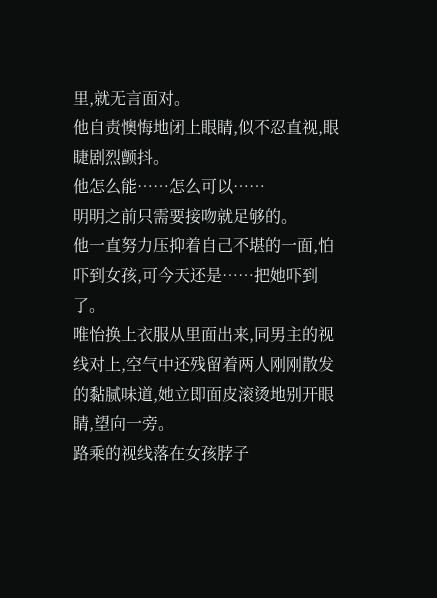里,就无言面对。
他自责懊悔地闭上眼睛,似不忍直视,眼睫剧烈颤抖。
他怎么能……怎么可以……
明明之前只需要接吻就足够的。
他一直努力压抑着自己不堪的一面,怕吓到女孩,可今天还是……把她吓到了。
唯怡换上衣服从里面出来,同男主的视线对上,空气中还残留着两人刚刚散发的黏腻味道,她立即面皮滚烫地别开眼睛,望向一旁。
路乘的视线落在女孩脖子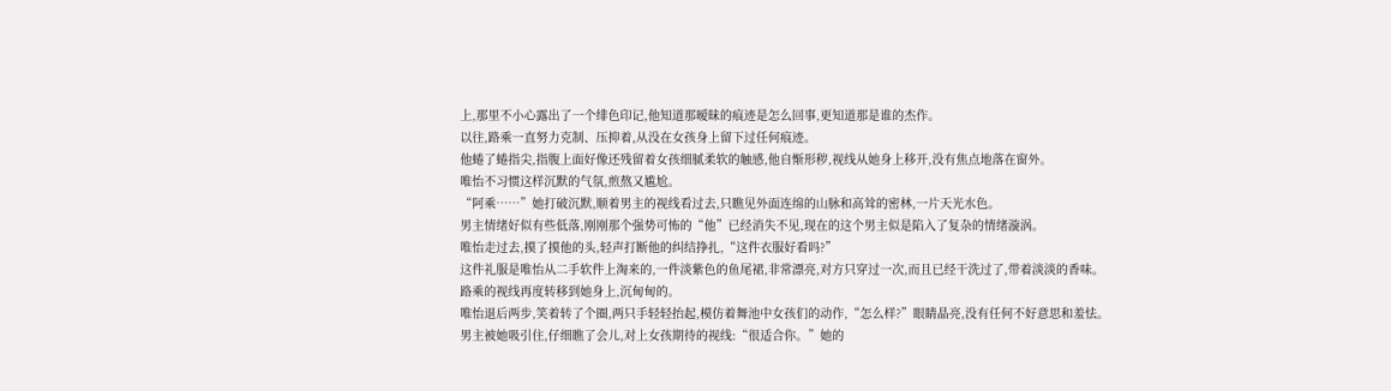上,那里不小心露出了一个绯色印记,他知道那暧昧的痕迹是怎么回事,更知道那是谁的杰作。
以往,路乘一直努力克制、压抑着,从没在女孩身上留下过任何痕迹。
他蜷了蜷指尖,指腹上面好像还残留着女孩细腻柔软的触感,他自惭形秽,视线从她身上移开,没有焦点地落在窗外。
唯怡不习惯这样沉默的气氛,煎熬又尴尬。
“阿乘……”她打破沉默,顺着男主的视线看过去,只瞧见外面连绵的山脉和高耸的密林,一片天光水色。
男主情绪好似有些低落,刚刚那个强势可怖的“他”已经消失不见,现在的这个男主似是陷入了复杂的情绪漩涡。
唯怡走过去,摸了摸他的头,轻声打断他的纠结挣扎,“这件衣服好看吗?”
这件礼服是唯怡从二手软件上淘来的,一件淡紫色的鱼尾裙,非常漂亮,对方只穿过一次,而且已经干洗过了,带着淡淡的香味。
路乘的视线再度转移到她身上,沉甸甸的。
唯怡退后两步,笑着转了个圈,两只手轻轻抬起,模仿着舞池中女孩们的动作,“怎么样?”眼睛晶亮,没有任何不好意思和羞怯。
男主被她吸引住,仔细瞧了会儿,对上女孩期待的视线:“很适合你。”她的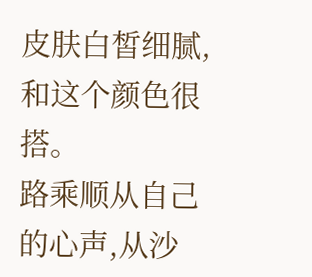皮肤白皙细腻,和这个颜色很搭。
路乘顺从自己的心声,从沙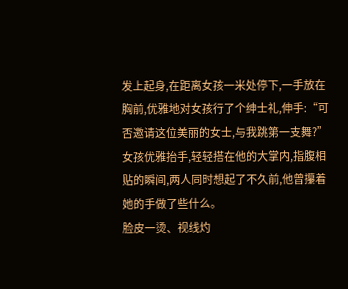发上起身,在距离女孩一米处停下,一手放在胸前,优雅地对女孩行了个绅士礼,伸手:“可否邀请这位美丽的女士,与我跳第一支舞?”
女孩优雅抬手,轻轻搭在他的大掌内,指腹相贴的瞬间,两人同时想起了不久前,他曾攥着她的手做了些什么。
脸皮一烫、视线灼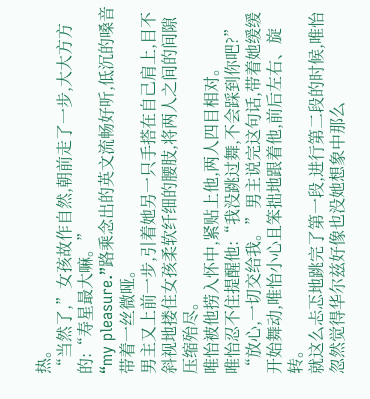热。
“当然了,”女孩故作自然,朝前走了一步,大大方方的:“寿星最大嘛。”
“my pleasure.”路乘念出的英文流畅好听,低沉的嗓音带着一丝微哑。
男主又上前一步,引着她另一只手搭在自己肩上,目不斜视地搂住女孩柔软纤细的腰肢,将两人之间的间隙压缩殆尽。
唯怡被他捞入怀中,紧贴上他,两人四目相对。
唯怡忍不住提醒他:“我没跳过舞,不会踩到你吧?”
“放心,一切交给我。”男主说完这句话,带着她缓缓开始舞动,唯怡小心且笨拙地跟着他,前后左右、旋转。
就这么忐忑地跳完了第一段,进行第二段的时候,唯怡忽然觉得华尔兹好像也没她想象中那么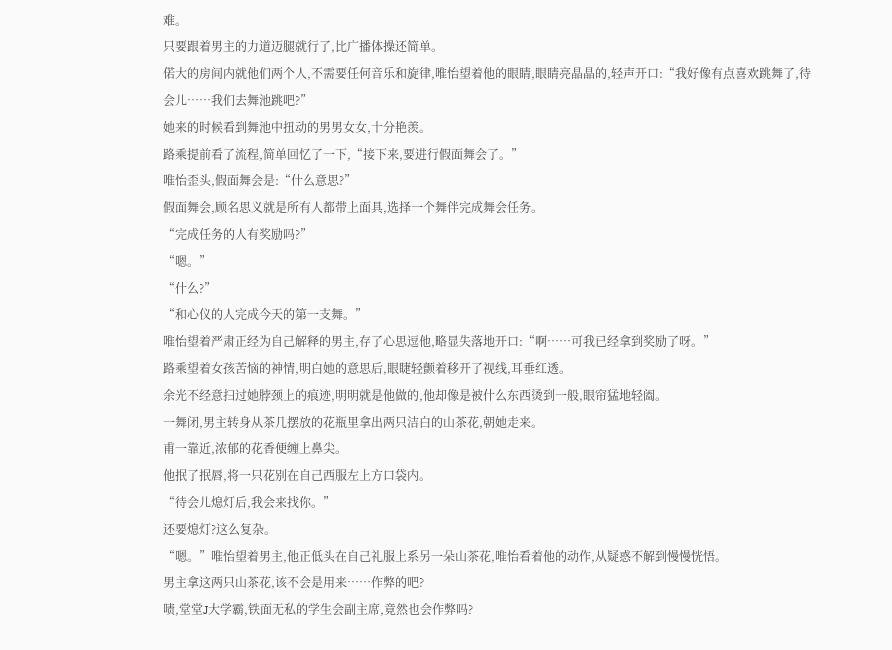难。
只要跟着男主的力道迈腿就行了,比广播体操还简单。
偌大的房间内就他们两个人,不需要任何音乐和旋律,唯怡望着他的眼睛,眼睛亮晶晶的,轻声开口:“我好像有点喜欢跳舞了,待会儿……我们去舞池跳吧?”
她来的时候看到舞池中扭动的男男女女,十分艳羡。
路乘提前看了流程,简单回忆了一下,“接下来,要进行假面舞会了。”
唯怡歪头,假面舞会是:“什么意思?”
假面舞会,顾名思义就是所有人都带上面具,选择一个舞伴完成舞会任务。
“完成任务的人有奖励吗?”
“嗯。”
“什么?”
“和心仪的人完成今天的第一支舞。”
唯怡望着严肃正经为自己解释的男主,存了心思逗他,略显失落地开口:“啊……可我已经拿到奖励了呀。”
路乘望着女孩苦恼的神情,明白她的意思后,眼睫轻颤着移开了视线,耳垂红透。
余光不经意扫过她脖颈上的痕迹,明明就是他做的,他却像是被什么东西烫到一般,眼帘猛地轻阖。
一舞闭,男主转身从茶几摆放的花瓶里拿出两只洁白的山茶花,朝她走来。
甫一靠近,浓郁的花香便缠上鼻尖。
他抿了抿唇,将一只花别在自己西服左上方口袋内。
“待会儿熄灯后,我会来找你。”
还要熄灯?这么复杂。
“嗯。”唯怡望着男主,他正低头在自己礼服上系另一朵山茶花,唯怡看着他的动作,从疑惑不解到慢慢恍悟。
男主拿这两只山茶花,该不会是用来……作弊的吧?
啧,堂堂J大学霸,铁面无私的学生会副主席,竟然也会作弊吗?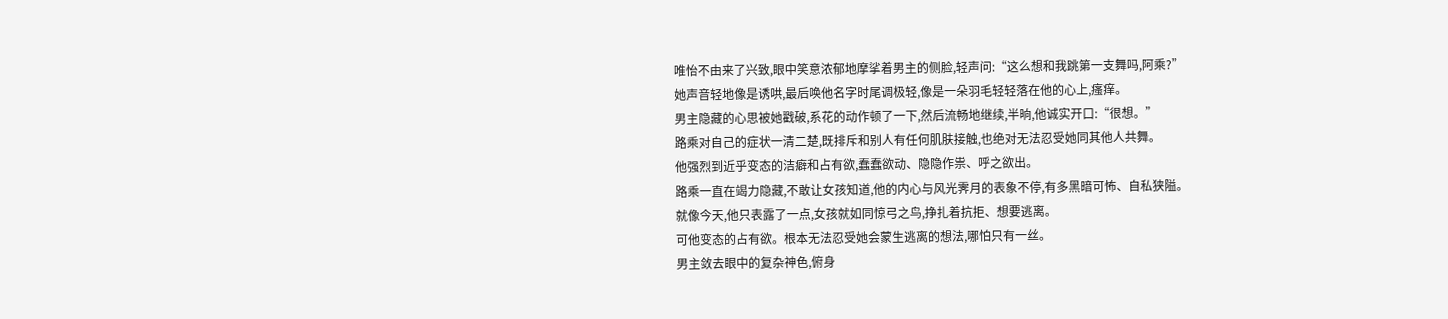唯怡不由来了兴致,眼中笑意浓郁地摩挲着男主的侧脸,轻声问:“这么想和我跳第一支舞吗,阿乘?”
她声音轻地像是诱哄,最后唤他名字时尾调极轻,像是一朵羽毛轻轻落在他的心上,瘙痒。
男主隐藏的心思被她戳破,系花的动作顿了一下,然后流畅地继续,半晌,他诚实开口:“很想。”
路乘对自己的症状一清二楚,既排斥和别人有任何肌肤接触,也绝对无法忍受她同其他人共舞。
他强烈到近乎变态的洁癖和占有欲,蠢蠢欲动、隐隐作祟、呼之欲出。
路乘一直在竭力隐藏,不敢让女孩知道,他的内心与风光霁月的表象不停,有多黑暗可怖、自私狭隘。
就像今天,他只表露了一点,女孩就如同惊弓之鸟,挣扎着抗拒、想要逃离。
可他变态的占有欲。根本无法忍受她会蒙生逃离的想法,哪怕只有一丝。
男主敛去眼中的复杂神色,俯身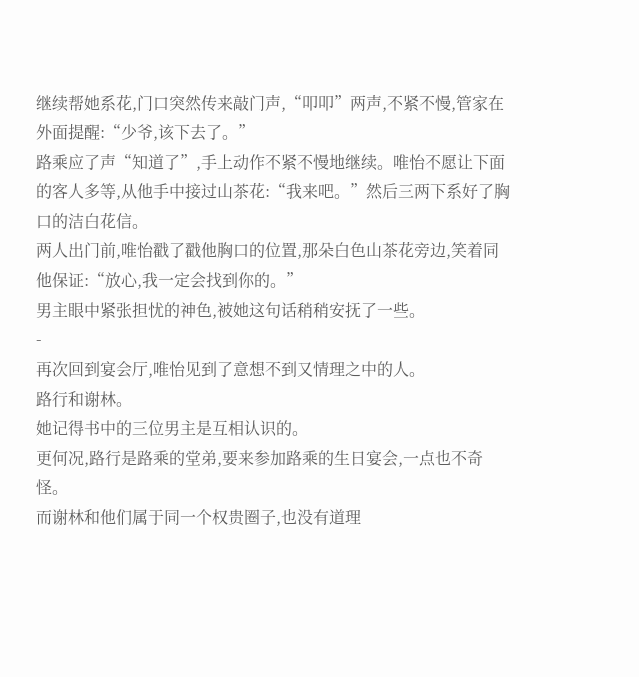继续帮她系花,门口突然传来敲门声,“叩叩”两声,不紧不慢,管家在外面提醒:“少爷,该下去了。”
路乘应了声“知道了”,手上动作不紧不慢地继续。唯怡不愿让下面的客人多等,从他手中接过山茶花:“我来吧。”然后三两下系好了胸口的洁白花信。
两人出门前,唯怡戳了戳他胸口的位置,那朵白色山茶花旁边,笑着同他保证:“放心,我一定会找到你的。”
男主眼中紧张担忧的神色,被她这句话稍稍安抚了一些。
-
再次回到宴会厅,唯怡见到了意想不到又情理之中的人。
路行和谢林。
她记得书中的三位男主是互相认识的。
更何况,路行是路乘的堂弟,要来参加路乘的生日宴会,一点也不奇怪。
而谢林和他们属于同一个权贵圈子,也没有道理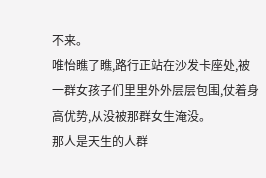不来。
唯怡瞧了瞧,路行正站在沙发卡座处,被一群女孩子们里里外外层层包围,仗着身高优势,从没被那群女生淹没。
那人是天生的人群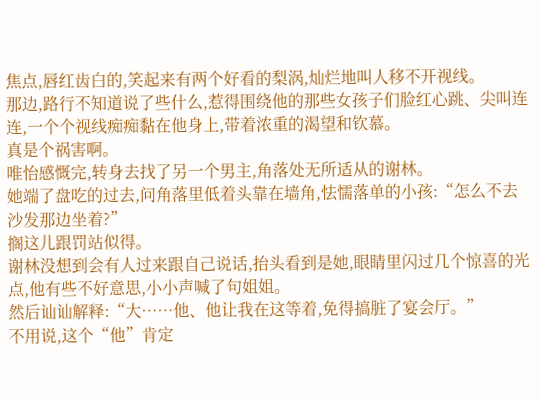焦点,唇红齿白的,笑起来有两个好看的梨涡,灿烂地叫人移不开视线。
那边,路行不知道说了些什么,惹得围绕他的那些女孩子们脸红心跳、尖叫连连,一个个视线痴痴黏在他身上,带着浓重的渴望和钦慕。
真是个祸害啊。
唯怡感慨完,转身去找了另一个男主,角落处无所适从的谢林。
她端了盘吃的过去,问角落里低着头靠在墙角,怯懦落单的小孩:“怎么不去沙发那边坐着?”
搁这儿跟罚站似得。
谢林没想到会有人过来跟自己说话,抬头看到是她,眼睛里闪过几个惊喜的光点,他有些不好意思,小小声喊了句姐姐。
然后讪讪解释:“大……他、他让我在这等着,免得搞脏了宴会厅。”
不用说,这个“他”肯定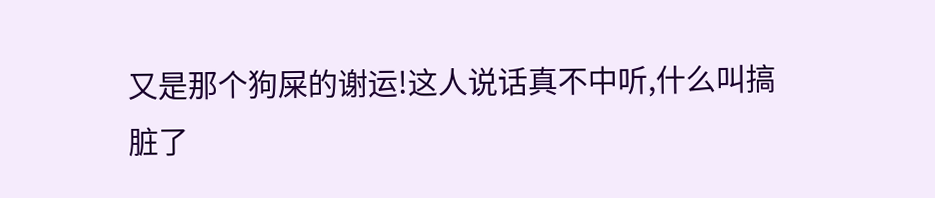又是那个狗屎的谢运!这人说话真不中听,什么叫搞脏了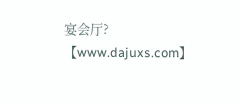宴会厅?
【www.dajuxs.com】